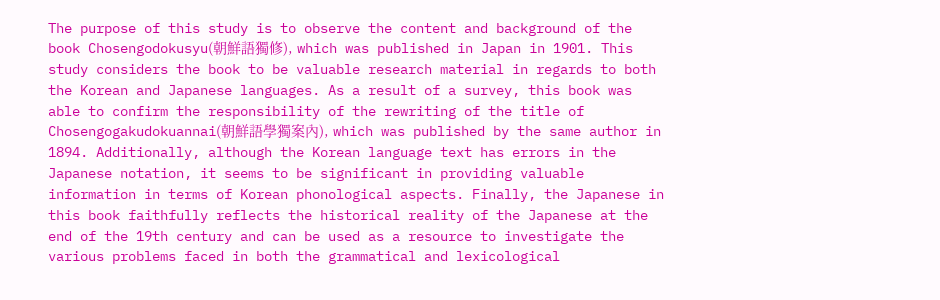The purpose of this study is to observe the content and background of the book Chosengodokusyu(朝鮮語獨修), which was published in Japan in 1901. This study considers the book to be valuable research material in regards to both the Korean and Japanese languages. As a result of a survey, this book was able to confirm the responsibility of the rewriting of the title of Chosengogakudokuannai(朝鮮語學獨案內), which was published by the same author in 1894. Additionally, although the Korean language text has errors in the Japanese notation, it seems to be significant in providing valuable information in terms of Korean phonological aspects. Finally, the Japanese in this book faithfully reflects the historical reality of the Japanese at the end of the 19th century and can be used as a resource to investigate the various problems faced in both the grammatical and lexicological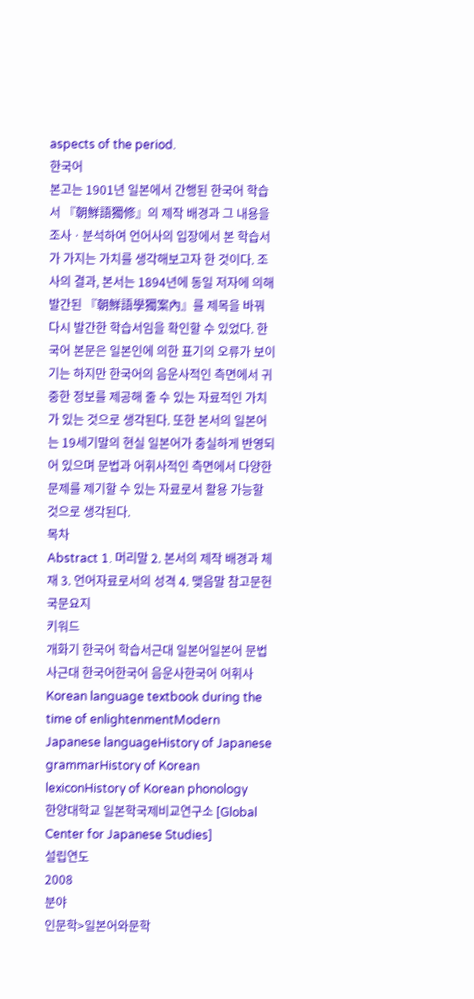aspects of the period.
한국어
본고는 1901년 일본에서 간행된 한국어 학습서 『朝鮮語獨修』의 제작 배경과 그 내용을 조사ㆍ분석하여 언어사의 입장에서 본 학습서가 가지는 가치를 생각해보고자 한 것이다. 조사의 결과, 본서는 1894년에 동일 저자에 의해 발간된 『朝鮮語學獨案內』를 제목을 바꿔 다시 발간한 학습서임을 확인할 수 있었다. 한국어 본문은 일본인에 의한 표기의 오류가 보이기는 하지만 한국어의 음운사적인 측면에서 귀중한 정보를 제공해 줄 수 있는 자료적인 가치가 있는 것으로 생각된다. 또한 본서의 일본어는 19세기말의 현실 일본어가 충실하게 반영되어 있으며 문법과 어휘사적인 측면에서 다양한 문제를 제기할 수 있는 자료로서 활용 가능할 것으로 생각된다.
목차
Abstract 1. 머리말 2. 본서의 제작 배경과 체재 3. 언어자료로서의 성격 4. 맺음말 참고문헌 국문요지
키워드
개화기 한국어 학습서근대 일본어일본어 문법사근대 한국어한국어 음운사한국어 어휘사Korean language textbook during the time of enlightenmentModern Japanese languageHistory of Japanese grammarHistory of Korean lexiconHistory of Korean phonology
한양대학교 일본학국제비교연구소 [Global Center for Japanese Studies]
설립연도
2008
분야
인문학>일본어와문학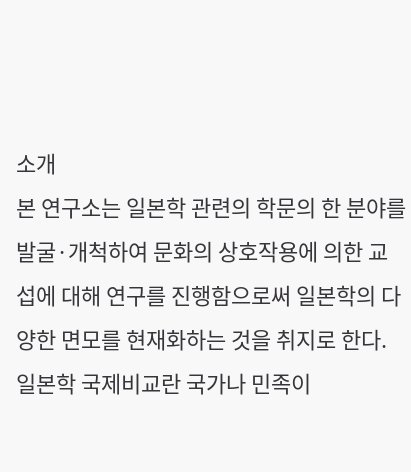소개
본 연구소는 일본학 관련의 학문의 한 분야를 발굴·개척하여 문화의 상호작용에 의한 교섭에 대해 연구를 진행함으로써 일본학의 다양한 면모를 현재화하는 것을 취지로 한다.
일본학 국제비교란 국가나 민족이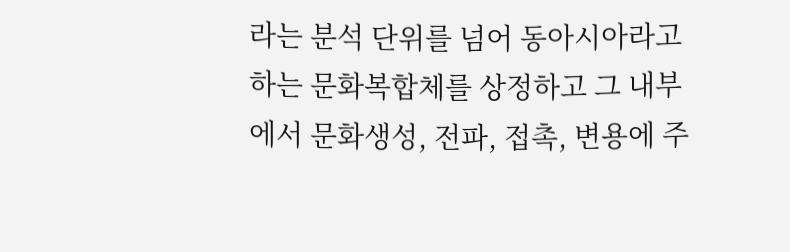라는 분석 단위를 넘어 동아시아라고 하는 문화복합체를 상정하고 그 내부에서 문화생성, 전파, 접촉, 변용에 주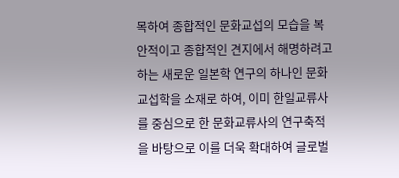목하여 종합적인 문화교섭의 모습을 복안적이고 종합적인 견지에서 해명하려고 하는 새로운 일본학 연구의 하나인 문화교섭학을 소재로 하여, 이미 한일교류사를 중심으로 한 문화교류사의 연구축적을 바탕으로 이를 더욱 확대하여 글로벌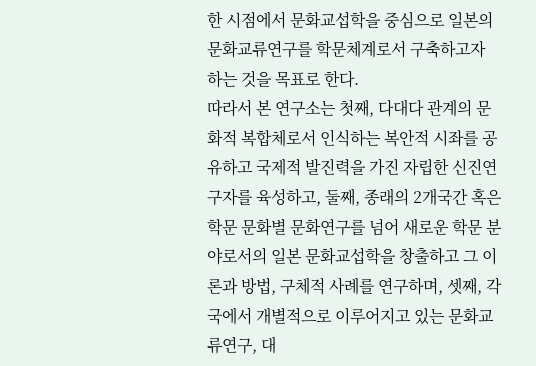한 시점에서 문화교섭학을 중심으로 일본의 문화교류연구를 학문체계로서 구축하고자 하는 것을 목표로 한다.
따라서 본 연구소는 첫째, 다대다 관계의 문화적 복합체로서 인식하는 복안적 시좌를 공유하고 국제적 발진력을 가진 자립한 신진연구자를 육성하고, 둘째, 종래의 2개국간 혹은 학문 문화별 문화연구를 넘어 새로운 학문 분야로서의 일본 문화교섭학을 창출하고 그 이론과 방법, 구체적 사례를 연구하며, 셋째, 각국에서 개별적으로 이루어지고 있는 문화교류연구, 대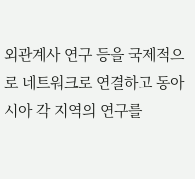외관계사 연구 등을 국제적으로 네트워크로 연결하고 동아시아 각 지역의 연구를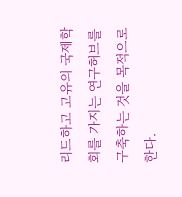리드하고 고유의 국제학회를 가지는 연구허브를 구축하는 것을 목적으로 한다.